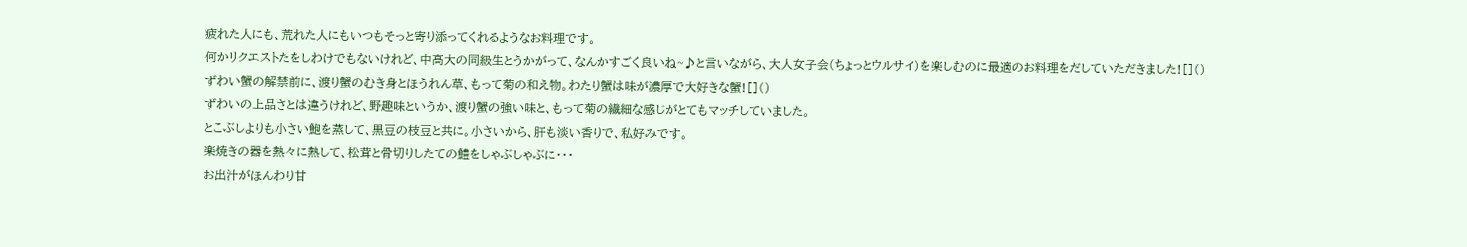疲れた人にも、荒れた人にもいつもそっと寄り添ってくれるようなお料理です。
何かリクエストたをしわけでもないけれど、中高大の同級生とうかがって、なんかすごく良いね~♪と言いながら、大人女子会(ちょっとウルサイ)を楽しむのに最適のお料理をだしていただきました![]()
ずわい蟹の解禁前に、渡り蟹のむき身とほうれん草、もって菊の和え物。わたり蟹は味が濃厚で大好きな蟹![]()
ずわいの上品さとは違うけれど、野趣味というか、渡り蟹の強い味と、もって菊の繊細な感じがとてもマッチしていました。
とこぶしよりも小さい鮑を蒸して、黒豆の枝豆と共に。小さいから、肝も淡い香りで、私好みです。
楽焼きの器を熱々に熱して、松茸と骨切りしたての鱧をしゃぶしゃぶに・・・
お出汁がほんわり甘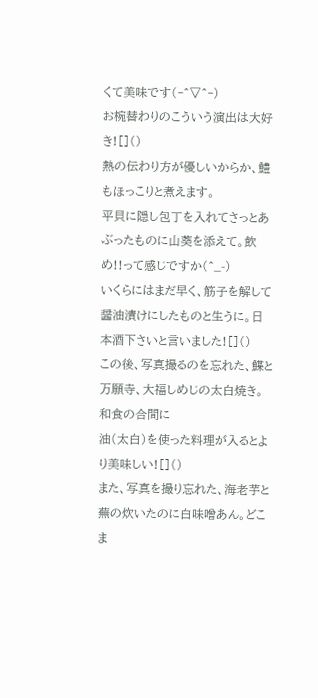くて美味です(‐^▽^‐)
お椀替わりのこういう演出は大好き![]()
熱の伝わり方が優しいからか、鱧もほっこりと煮えます。
平貝に隠し包丁を入れてさっとあぶったものに山葵を添えて。飲め!!って感じですか(^_-)
いくらにはまだ早く、筋子を解して醤油漬けにしたものと生うに。日本酒下さいと言いました![]()
この後、写真撮るのを忘れた、鰈と万願寺、大福しめじの太白焼き。和食の合間に
油(太白)を使った料理が入るとより美味しい![]()
また、写真を撮り忘れた、海老芋と蕪の炊いたのに白味噌あん。どこま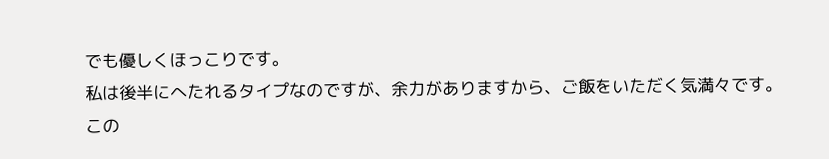でも優しくほっこりです。
私は後半にへたれるタイプなのですが、余力がありますから、ご飯をいただく気満々です。
この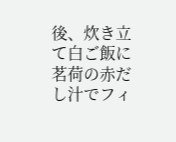後、炊き立て白ご飯に茗荷の赤だし汁でフィ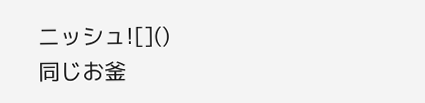ニッシュ![]()
同じお釜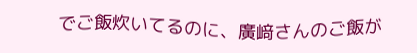でご飯炊いてるのに、廣﨑さんのご飯が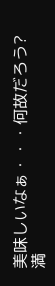美味しいなぁ・・・何故だろう?
満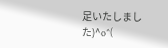足いたしました)^o^(